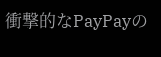衝撃的なPayPayの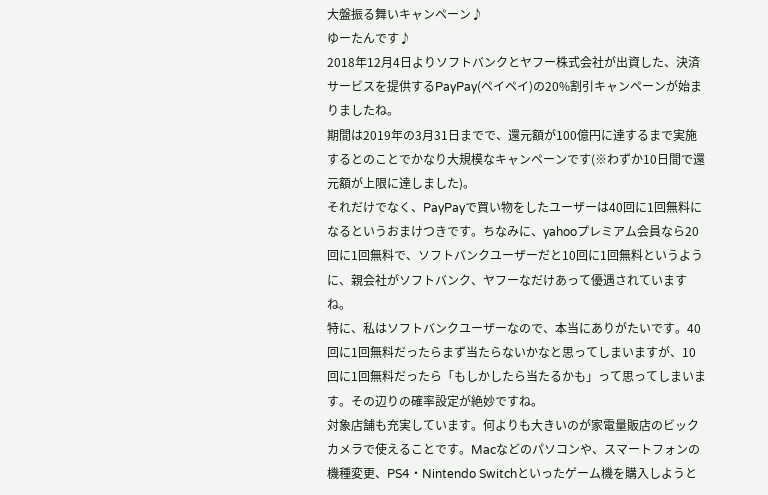大盤振る舞いキャンペーン♪
ゆーたんです♪
2018年12月4日よりソフトバンクとヤフー株式会社が出資した、決済サービスを提供するPayPay(ペイペイ)の20%割引キャンペーンが始まりましたね。
期間は2019年の3月31日までで、還元額が100億円に達するまで実施するとのことでかなり大規模なキャンペーンです(※わずか10日間で還元額が上限に達しました)。
それだけでなく、PayPayで買い物をしたユーザーは40回に1回無料になるというおまけつきです。ちなみに、yahooプレミアム会員なら20回に1回無料で、ソフトバンクユーザーだと10回に1回無料というように、親会社がソフトバンク、ヤフーなだけあって優遇されていますね。
特に、私はソフトバンクユーザーなので、本当にありがたいです。40回に1回無料だったらまず当たらないかなと思ってしまいますが、10回に1回無料だったら「もしかしたら当たるかも」って思ってしまいます。その辺りの確率設定が絶妙ですね。
対象店舗も充実しています。何よりも大きいのが家電量販店のビックカメラで使えることです。Macなどのパソコンや、スマートフォンの機種変更、PS4・Nintendo Switchといったゲーム機を購入しようと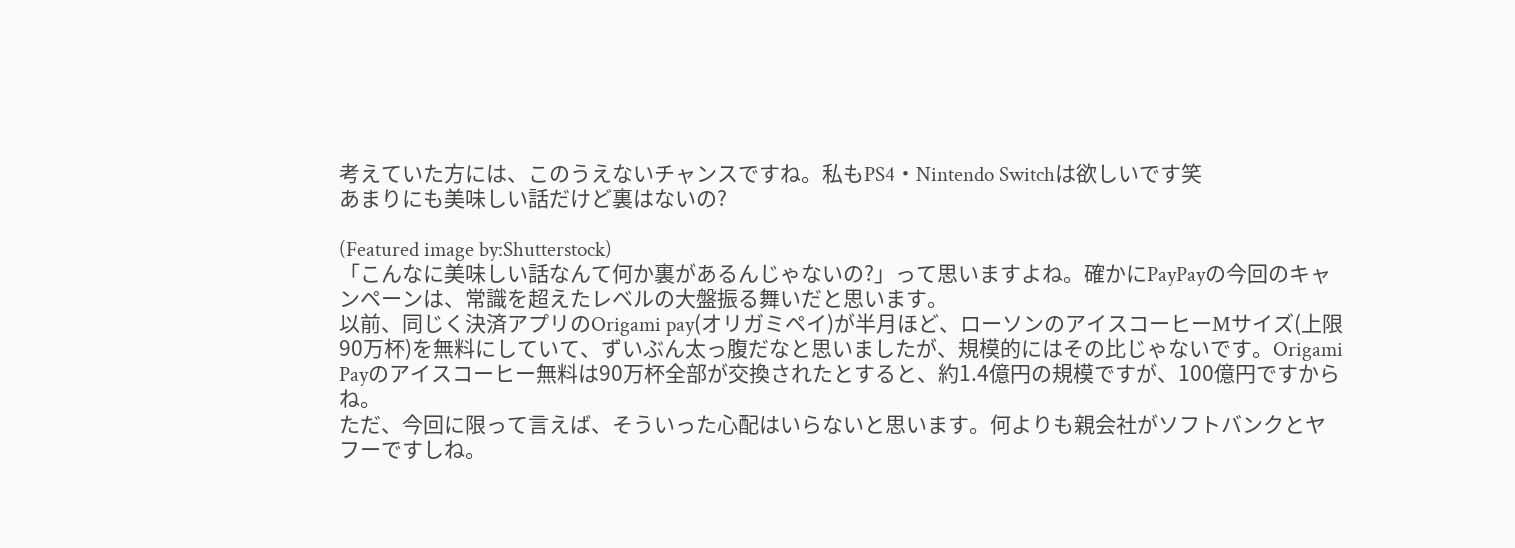考えていた方には、このうえないチャンスですね。私もPS4・Nintendo Switchは欲しいです笑
あまりにも美味しい話だけど裏はないの?

(Featured image by:Shutterstock)
「こんなに美味しい話なんて何か裏があるんじゃないの?」って思いますよね。確かにPayPayの今回のキャンペーンは、常識を超えたレベルの大盤振る舞いだと思います。
以前、同じく決済アプリのOrigami pay(オリガミペイ)が半月ほど、ローソンのアイスコーヒーMサイズ(上限90万杯)を無料にしていて、ずいぶん太っ腹だなと思いましたが、規模的にはその比じゃないです。Origami Payのアイスコーヒー無料は90万杯全部が交換されたとすると、約1.4億円の規模ですが、100億円ですからね。
ただ、今回に限って言えば、そういった心配はいらないと思います。何よりも親会社がソフトバンクとヤフーですしね。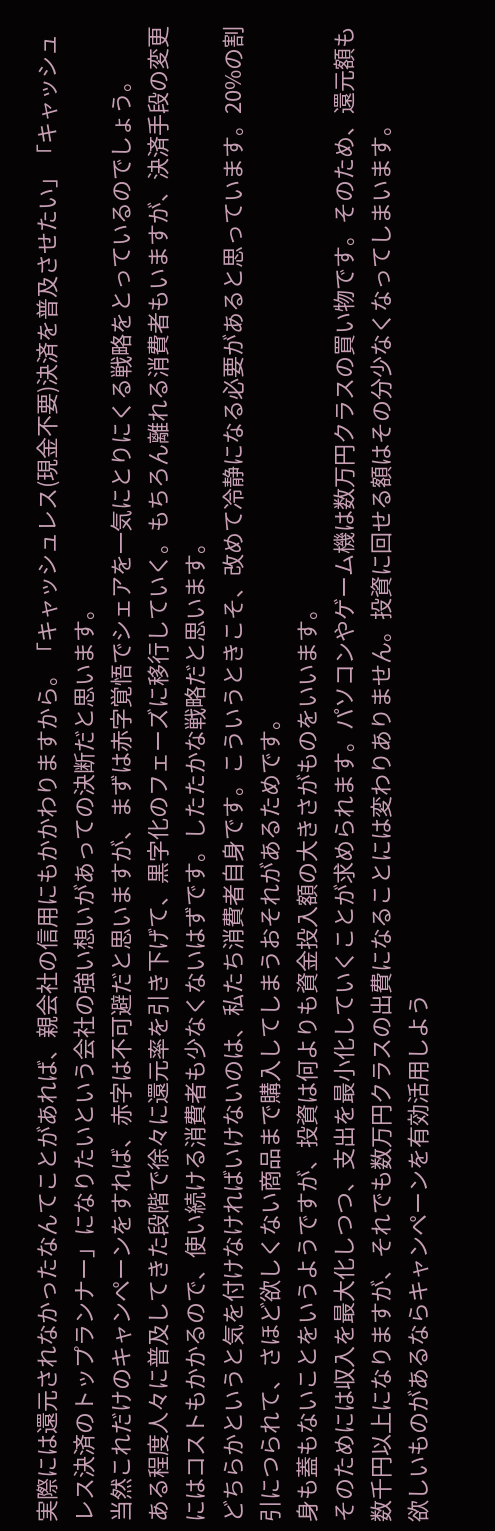実際には還元されなかったなんてことがあれば、親会社の信用にもかかわりますから。「キャッシュレス(現金不要)決済を普及させたい」「キャッシュレス決済のトップランナー」になりたいという会社の強い想いがあっての決断だと思います。
当然これだけのキャンペーンをすれば、赤字は不可避だと思いますが、まずは赤字覚悟でシェアを一気にとりにくる戦略をとっているのでしょう。
ある程度人々に普及してきた段階で徐々に還元率を引き下げて、黒字化のフェーズに移行していく。もちろん離れる消費者もいますが、決済手段の変更にはコストもかかるので、使い続ける消費者も少なくないはずです。したたかな戦略だと思います。
どちらかというと気を付けなければいけないのは、私たち消費者自身です。こういうときこそ、改めて冷静になる必要があると思っています。20%の割引につられて、さほど欲しくない商品まで購入してしまうおそれがあるためです。
身も蓋もないことをいうようですが、投資は何よりも資金投入額の大きさがものをいいます。
そのためには収入を最大化しつつ、支出を最小化していくことが求められます。パソコンやゲーム機は数万円クラスの買い物です。そのため、還元額も数千円以上になりますが、それでも数万円クラスの出費になることには変わりありません。投資に回せる額はその分少なくなってしまいます。
欲しいものがあるならキャンペーンを有効活用しよう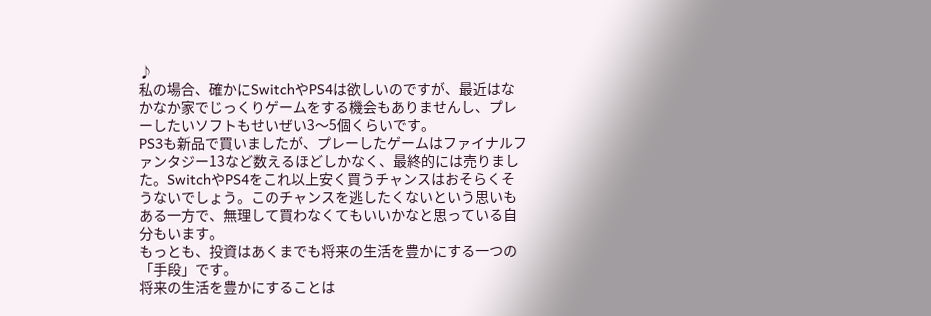♪
私の場合、確かにSwitchやPS4は欲しいのですが、最近はなかなか家でじっくりゲームをする機会もありませんし、プレーしたいソフトもせいぜい3〜5個くらいです。
PS3も新品で買いましたが、プレーしたゲームはファイナルファンタジー13など数えるほどしかなく、最終的には売りました。SwitchやPS4をこれ以上安く買うチャンスはおそらくそうないでしょう。このチャンスを逃したくないという思いもある一方で、無理して買わなくてもいいかなと思っている自分もいます。
もっとも、投資はあくまでも将来の生活を豊かにする一つの「手段」です。
将来の生活を豊かにすることは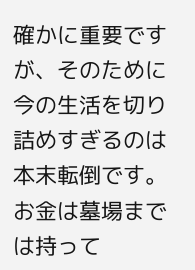確かに重要ですが、そのために今の生活を切り詰めすぎるのは本末転倒です。お金は墓場までは持って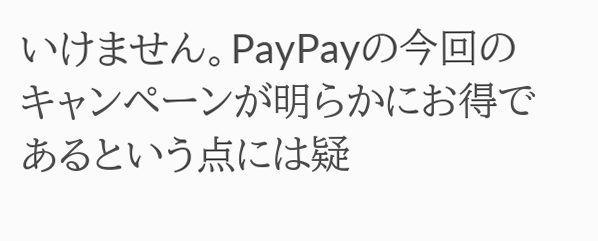いけません。PayPayの今回のキャンペーンが明らかにお得であるという点には疑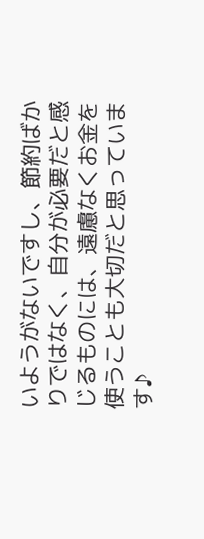いようがないですし、節約ばかりではなく、自分が必要だと感じるものには、遠慮なくお金を使うことも大切だと思っています♪